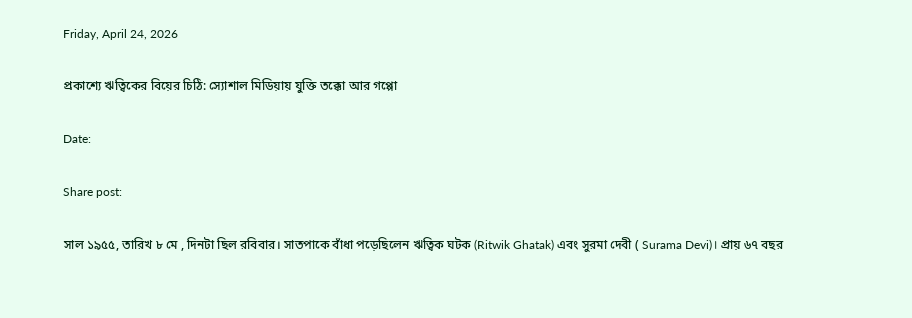Friday, April 24, 2026

প্রকাশ্যে ঋত্বিকের বিয়ের চিঠি: স্যোশাল মিডিয়ায় যুক্তি তক্কো আর গপ্পো

Date:

Share post:

সাল ১৯৫৫, তারিখ ৮ মে , দিনটা ছিল রবিবার। সাতপাকে বাঁধা পড়েছিলেন ঋত্বিক ঘটক (Ritwik Ghatak) এবং সুরমা দেবী ( Surama Devi)। প্রায় ৬৭ বছর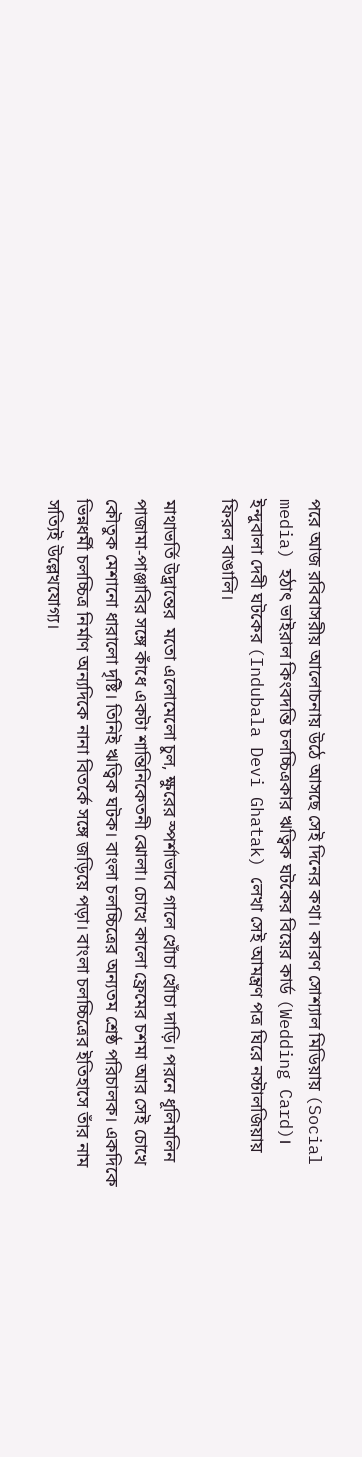পরে আজ রবিবাসরীয় আলোচনায় উঠে আসছে সেই দিনের কথা। কারণ সোশ্যাল মিডিয়ায় (Social media) হঠাৎ ভাইরাল কিংবদন্তি চলচ্চিত্রকার ঋত্বিক ঘটকের বিয়ের কার্ড (Wedding Card)। ইন্দুবালা দেবী ঘটকের (Indubala Devi Ghatak) লেখা সেই আমন্ত্রণ পত্র ঘিরে নস্টালজিয়ায় ফিরল বাঙালি।

মাথাভর্তি উদ্ভ্রান্তের  মতো এলোমেলো চুল, ক্ষুরের স্পর্শাভাবে গালে খোঁচা খোঁচা দাড়ি। পরনে ধূলিমলিন পাজামা-পাঞ্জাবির সঙ্গে কাঁধে একটা শান্তিনিকেতনী ঝোলা। চোখে কালো ফ্রেমের চশমা আর সেই চোখে কৌতুক মেশানো ধারালো দৃষ্টি। তিনিই ঋত্বিক ঘটক। বাংলা চলচ্চিত্রের অন্যতম শ্রেষ্ঠ পরিচালক। একদিকে ভিন্নধর্মী চলচ্চিত্র নির্মাণ অন্যদিকে নানা বিতর্কে সঙ্গে জড়িয়ে পড়া। বাংলা চলচ্চিত্রের ইতিহাসে তাঁর নাম সত্যিই উল্লেখযোগ্য।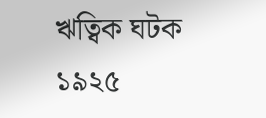ঋত্বিক ঘটক ১৯২৫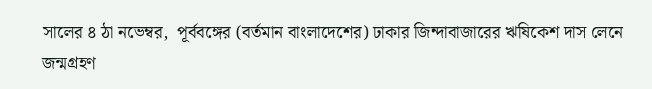সালের ৪ ঠা নভেম্বর,  পূর্ববঙ্গের (বর্তমান বাংলাদেশের) ঢাকার জিন্দাবাজারের ঋষিকেশ দাস লেনে জন্মগ্রহণ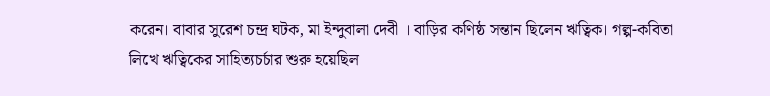করেন। বাবার সুরেশ চন্দ্র ঘটক, মা ইন্দুবালা দেবী । বাড়ির কণিষ্ঠ সন্তান ছিলেন ঋত্বিক। গল্প-কবিতা লিখে ঋত্বিকের সাহিত্যচর্চার শুরু হয়েছিল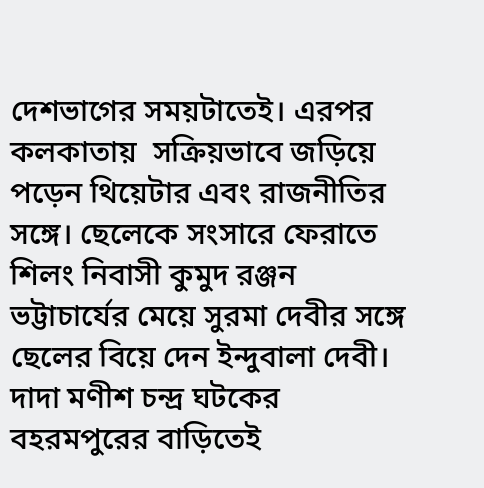দেশভাগের সময়টাতেই। এরপর কলকাতায়  সক্রিয়ভাবে জড়িয়ে পড়েন থিয়েটার এবং রাজনীতির সঙ্গে। ছেলেকে সংসারে ফেরাতে শিলং নিবাসী কুমুদ রঞ্জন ভট্টাচার্যের মেয়ে সুরমা দেবীর সঙ্গে ছেলের বিয়ে দেন ইন্দুবালা দেবী। দাদা মণীশ চন্দ্র ঘটকের বহরমপুরের বাড়িতেই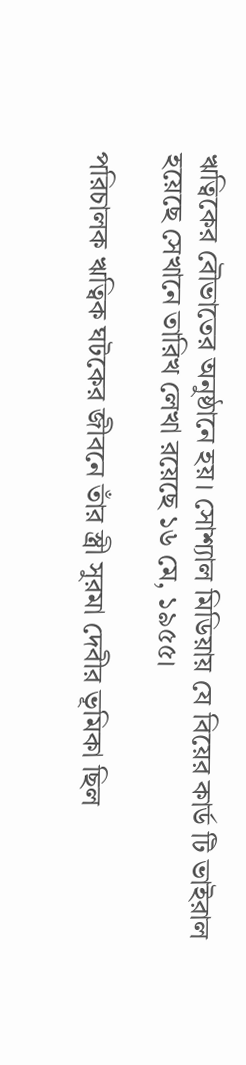ঋত্বিকের বৌভাতের অনুষ্ঠানে হয়। সোশ্যাল মিডিয়ায় যে বিয়ের কার্ড টি ভাইরাল হয়েছে সেখানে তারিখ লেখা রয়েছে ১৬ মে, ১৯৫৫।

পরিচালক ঋত্বিক ঘটকের জীবনে তাঁর স্ত্রী সুরমা দেবীর ভূমিকা ছিল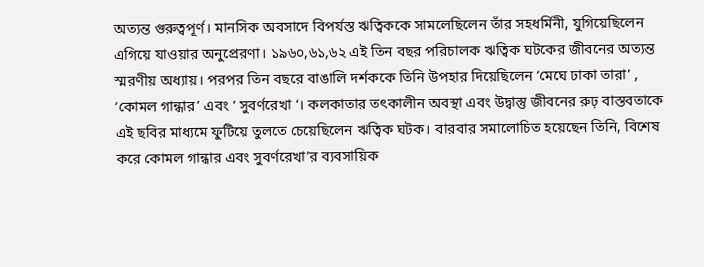অত্যন্ত গুরুত্বপূর্ণ। মানসিক অবসাদে বিপর্যস্ত ঋত্বিককে সামলেছিলেন তাঁর সহধর্মিনী, যুগিয়েছিলেন এগিয়ে যাওয়ার অনুপ্রেরণা। ১৯৬০,৬১,৬২ এই তিন বছর পরিচালক ঋত্বিক ঘটকের জীবনের অত্যন্ত স্মরণীয় অধ্যায়। পরপর তিন বছরে বাঙালি দর্শককে তিনি উপহার দিয়েছিলেন ‘মেঘে ঢাকা তারা’ , ‘কোমল গান্ধার’ এবং ‘ সুবর্ণরেখা ‘। কলকাতার তৎকালীন অবস্থা এবং উদ্বাস্তু জীবনের রুঢ় বাস্তবতাকে এই ছবির মাধ্যমে ফুটিয়ে তুলতে চেয়েছিলেন ঋত্বিক ঘটক। বারবার সমালোচিত হয়েছেন তিনি, বিশেষ করে কোমল গান্ধার এবং সুবর্ণরেখা’র ব্যবসায়িক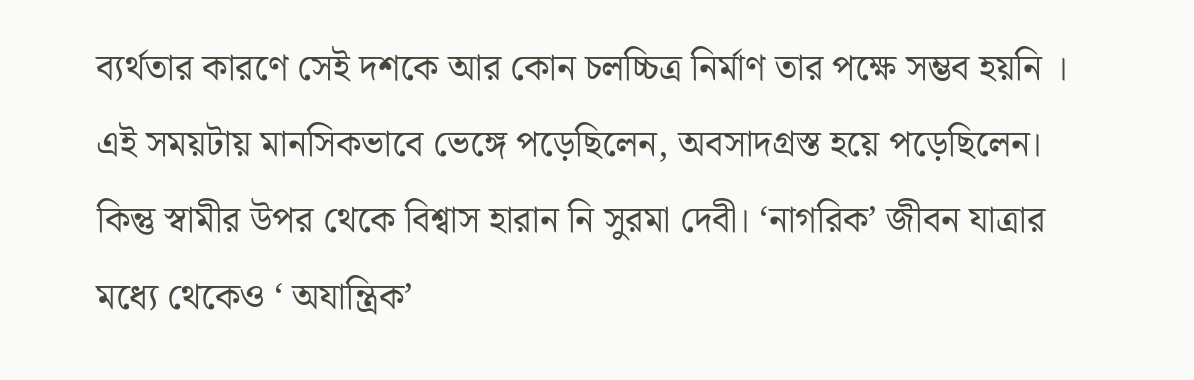ব্যর্থতার কারণে সেই দশকে আর কোন চলচ্চিত্র নির্মাণ তার পক্ষে সম্ভব হয়নি । এই সময়টায় মানসিকভাবে ভেঙ্গে পড়েছিলেন, অবসাদগ্রস্ত হয়ে পড়েছিলেন। কিন্তু স্বামীর উপর থেকে বিশ্বাস হারান নি সুরমা দেবী। ‘নাগরিক’ জীবন যাত্রার মধ্যে থেকেও ‘ অযান্ত্রিক’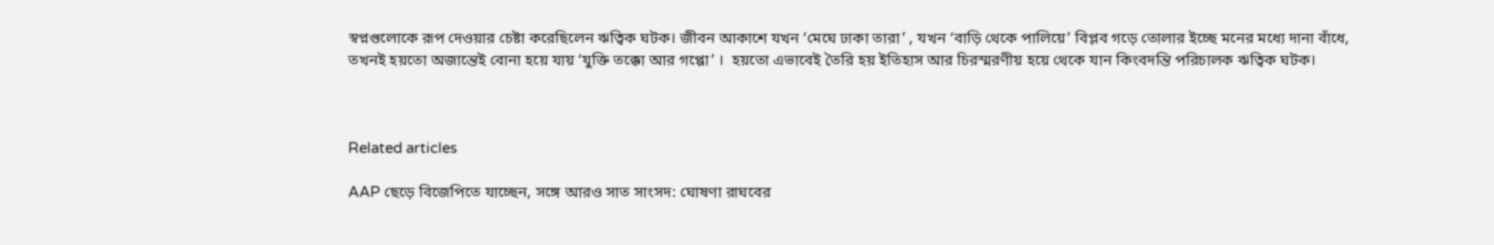স্বপ্নগুলোকে রূপ দেওয়ার চেষ্টা করেছিলেন ঋত্বিক ঘটক। জীবন আকাশে যখন ‘মেঘে ঢাকা তারা’ , যখন ‘বাড়ি থেকে পালিয়ে’ বিপ্লব গড়ে তোলার ইচ্ছে মনের মধ্যে দানা বাঁধে, তখনই হয়তো অজান্তেই বোনা হয়ে যায় ‘যুক্তি তক্কো আর গপ্পো’ ।  হয়তো এভাবেই তৈরি হয় ইতিহাস আর চিরস্মরণীয় হয়ে থেকে যান কিংবদন্তি পরিচালক ঋত্বিক ঘটক।



Related articles

AAP ছেড়ে বিজেপিতে যাচ্ছেন, সঙ্গে আরও সাত সাংসদ: ঘোষণা রাঘবের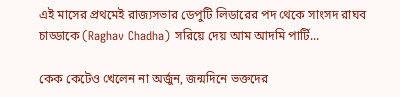এই মাসের প্রথমেই রাজ্যসভার ডেপুটি লিডারের পদ থেকে সাংসদ রাঘব চাড্ডাকে (Raghav Chadha) সরিয়ে দেয় আম আদমি পার্টি...

কেক কেটেও খেলেন না অর্জুন, জন্মদিনে ভক্তদের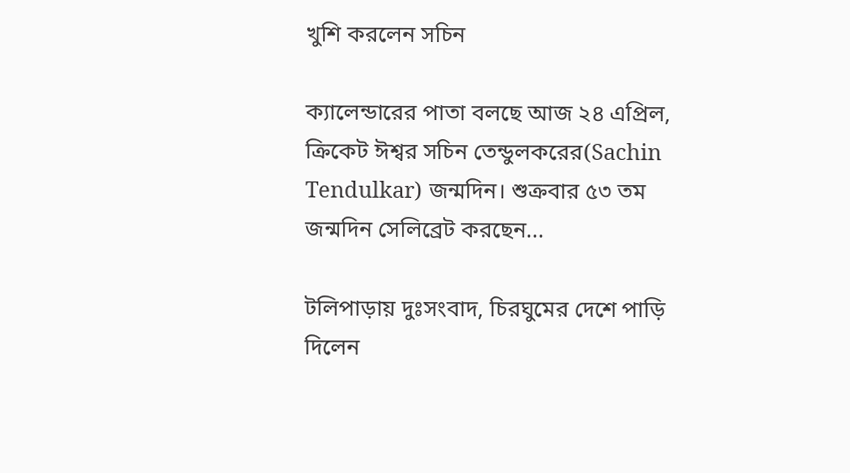খুশি করলেন সচিন

ক্যালেন্ডারের পাতা বলছে আজ ২৪ এপ্রিল, ক্রিকেট ঈশ্বর সচিন তেন্ডুলকরের(Sachin Tendulkar) জন্মদিন। শুক্রবার ৫৩ তম জন্মদিন সেলিব্রেট করছেন...

টলিপাড়ায় দুঃসংবাদ, চিরঘুমের দেশে পাড়ি দিলেন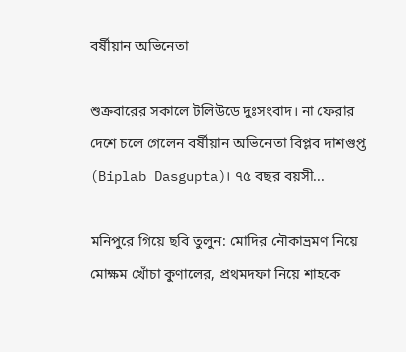বর্ষীয়ান অভিনেতা

শুক্রবারের সকালে টলিউডে দুঃসংবাদ। না ফেরার দেশে চলে গেলেন বর্ষীয়ান অভিনেতা বিপ্লব দাশগুপ্ত (Biplab Dasgupta)। ৭৫ বছর বয়সী...

মনিপুরে গিয়ে ছবি তুলুন: মোদির নৌকাভ্রমণ নিয়ে মোক্ষম খোঁচা কুণালের, প্রথমদফা নিয়ে শাহকে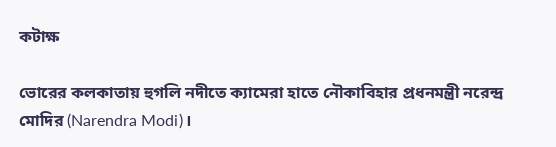কটাক্ষ

ভোরের কলকাতায় হুগলি নদীতে ক্যামেরা হাতে নৌকাবিহার প্রধনমন্ত্রী নরেন্দ্র মোদির (Narendra Modi)।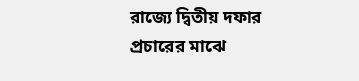রাজ্যে দ্বিতীয় দফার প্রচারের মাঝে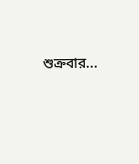শুক্রবার...